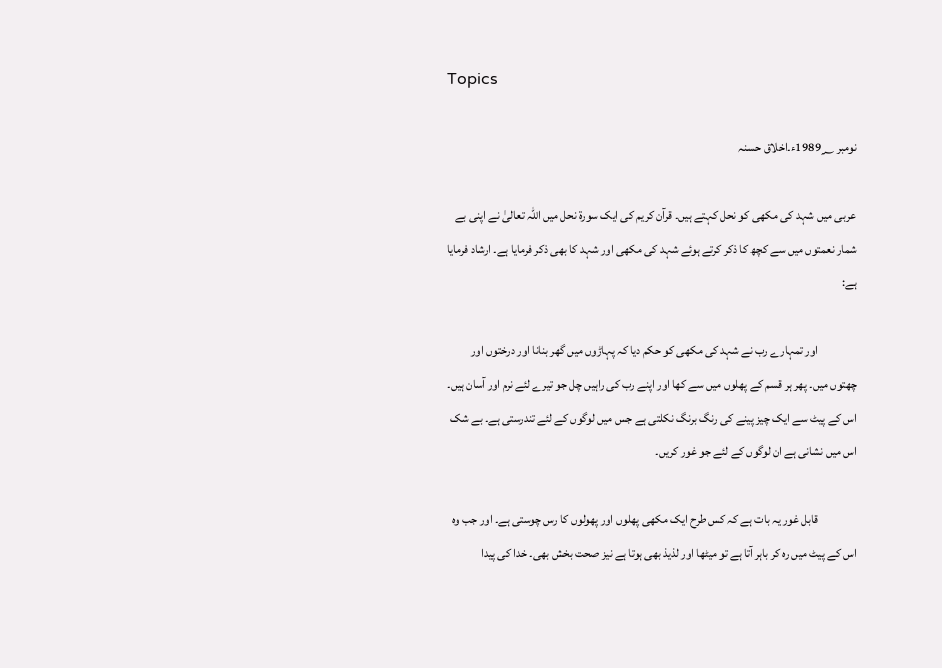Topics

نومبر 1989؁ء۔اخلاق حسنہ

عربی میں شہد کی مکھی کو نحل کہتے ہیں۔ قرآن کریم کی ایک سورۃ نحل میں اللہ تعالیٰ نے اپنی بے شمار نعمتوں میں سے کچھ کا ذکر کرتے ہوئے شہد کی مکھی اور شہد کا بھی ذکر فرمایا ہے۔ ارشاد فرمایا ہے:

                اور تمہارے رب نے شہد کی مکھی کو حکم دیا کہ پہاڑوں میں گھر بنانا اور درختوں اور چھتوں میں۔ پھر ہر قسم کے پھلوں میں سے کھا اور اپنے رب کی راہیں چل جو تیرے لئے نرم اور آسان ہیں۔ اس کے پیٹ سے ایک چیز پینے کی رنگ برنگ نکلتی ہے جس میں لوگوں کے لئے تندرستی ہے۔ بے شک اس میں نشانی ہے ان لوگوں کے لئے جو غور کریں۔

                قابل غور یہ بات ہے کہ کس طرح ایک مکھی پھلوں اور پھولوں کا رس چوستی ہے۔ اور جب وہ اس کے پیٹ میں رہ کر باہر آتا ہے تو میٹھا اور لذیذ بھی ہوتا ہے نیز صحت بخش بھی۔ خدا کی پیدا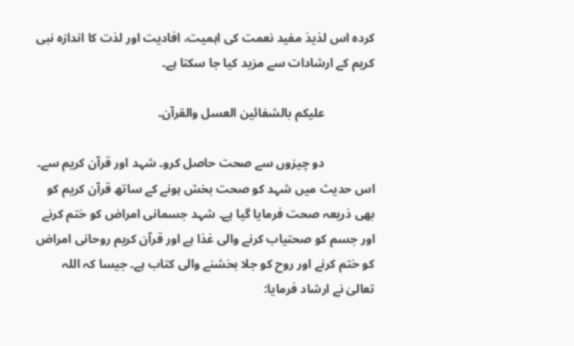کردہ اس لذیذ مفید نعمت کی اہمیت، افادیت اور لذت کا اندازہ نبی کریم کے ارشادات سے مزید کیا جا سکتا ہے۔

                علیکم بالشفائین العسل والقرآن۔

                دو چیزوں سے صحت حاصل کرو۔ شہد اور قرآن کریم سے۔ اس حدیث میں شہد کو صحت بخش ہونے کے ساتھ قرآن کریم کو بھی ذریعہ صحت فرمایا گیا ہے۔ شہد جسمانی امراض کو ختم کرنے اور جسم کو صحتیاب کرنے والی غذا ہے اور قرآن کریم روحانی امراض کو ختم کرنے اور روح کو جلا بخشنے والی کتاب ہے۔ جیسا کہ اللہ تعالیٰ نے ارشاد فرمایا: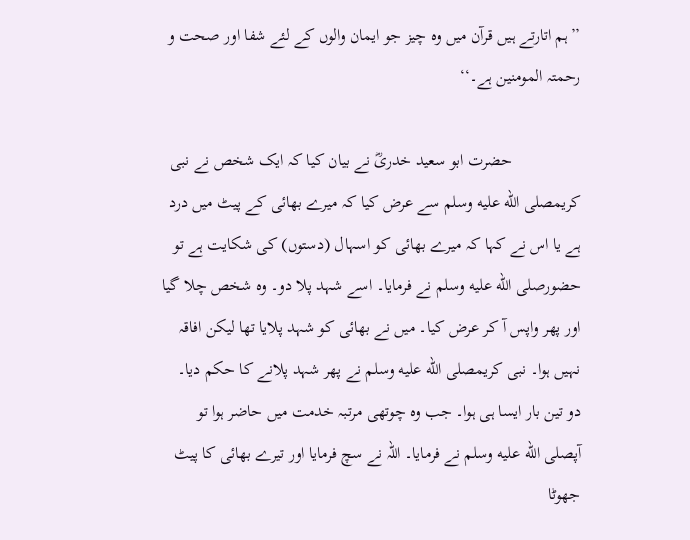’’ہم اتارتے ہیں قرآن میں وہ چیز جو ایمان والوں کے لئے شفا اور صحت و رحمتہ المومنین ہے۔‘‘

                حضرت ابو سعید خدریؓ نے بیان کیا کہ ایک شخص نے نبی کریمصلى الله عليه وسلم سے عرض کیا کہ میرے بھائی کے پیٹ میں درد ہے یا اس نے کہا کہ میرے بھائی کو اسہال (دستوں) کی شکایت ہے تو حضورصلى الله عليه وسلم نے فرمایا۔ اسے شہد پلا دو۔ وہ شخص چلا گیا اور پھر واپس آ کر عرض کیا۔ میں نے بھائی کو شہد پلایا تھا لیکن افاقہ نہیں ہوا۔ نبی کریمصلى الله عليه وسلم نے پھر شہد پلانے کا حکم دیا۔ دو تین بار ایسا ہی ہوا۔ جب وہ چوتھی مرتبہ خدمت میں حاضر ہوا تو آپصلى الله عليه وسلم نے فرمایا۔ اللہ نے سچ فرمایا اور تیرے بھائی کا پیٹ جھوٹا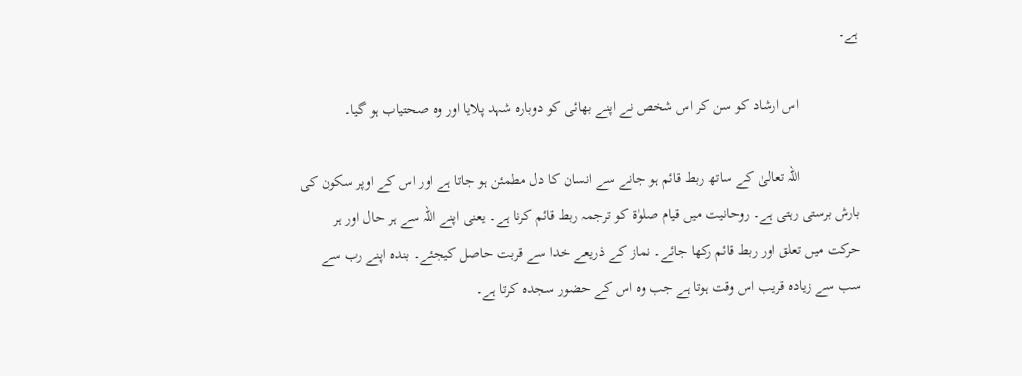ہے۔

                اس ارشاد کو سن کر اس شخص نے اپنے بھائی کو دوبارہ شہد پلایا اور وہ صحتیاب ہو گیا۔

                اللہ تعالیٰ کے ساتھ ربط قائم ہو جانے سے انسان کا دل مطمئن ہو جاتا ہے اور اس کے اوپر سکون کی بارش برستی رہتی ہے۔ روحانیت میں قیام صلوٰۃ کو ترجمہ ربط قائم کرنا ہے۔ یعنی اپنے اللہ سے ہر حال اور ہر حرکت میں تعلق اور ربط قائم رکھا جائے۔ نماز کے ذریعے خدا سے قربت حاصل کیجئے۔ بندہ اپنے رب سے سب سے زیادہ قریب اس وقت ہوتا ہے جب وہ اس کے حضور سجدہ کرتا ہے۔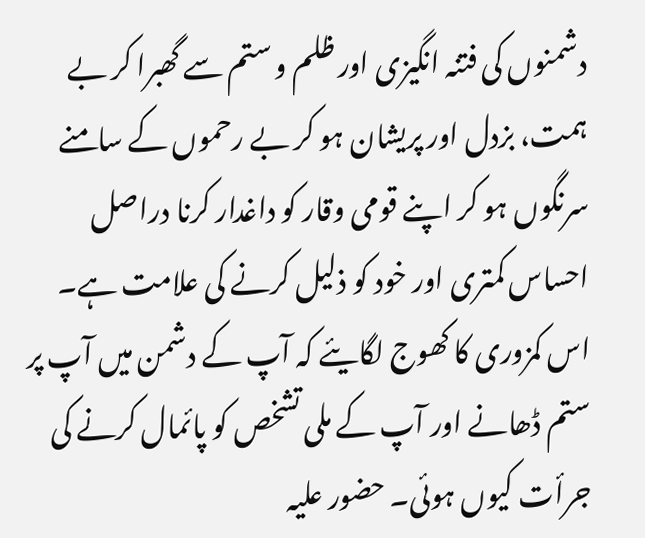دشمنوں کی فتنہ انگیزی اور ظلم و ستم سے گھبرا کر بے ہمت، بزدل اور پریشان ہو کر بے رحموں کے سامنے سرنگوں ہو کر اپنے قومی وقار کو داغدار کرنا دراصل احساس کمتری اور خود کو ذلیل کرنے کی علامت ہے۔ اس کمزوری کا کھوج لگایئے کہ آپ کے دشمن میں آپ پر ستم ڈھانے اور آپ کے ملی تشخص کو پائمال کرنے کی جرأت کیوں ہوئی۔ حضور علیہ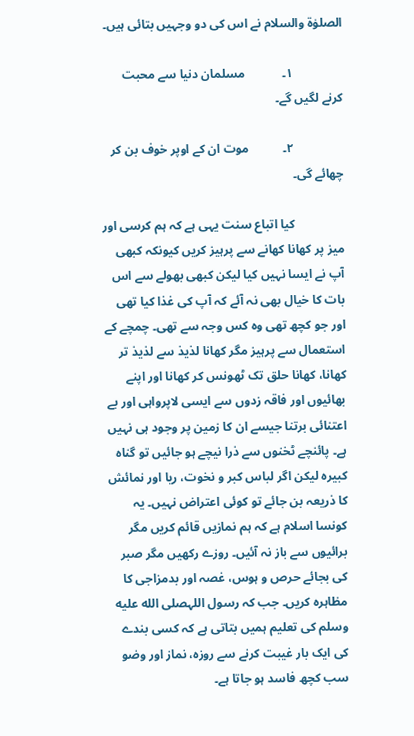الصلوٰۃ والسلام نے اس کی دو وجہیں بتائی ہیں۔

                ۱۔            مسلمان دنیا سے محبت کرنے لگیں گے۔

                ۲۔           موت ان کے اوپر خوف بن کر چھائے گی۔

                کیا اتباع سنت یہی ہے کہ ہم کرسی اور میز پر کھانا کھانے سے پرہیز کریں کیونکہ کبھی آپ نے ایسا نہیں کیا لیکن کبھی بھولے سے اس بات کا خیال بھی نہ آئے کہ آپ کی غذا کیا تھی اور جو کچھ تھی وہ کس وجہ سے تھی۔ چمچے کے استعمال سے پرہیز مگر کھانا لذیذ سے لذیذ تر کھانا، کھانا حلق تک ٹھونس کر کھانا اور اپنے بھائیوں اور فاقہ زدوں سے ایسی لاپرواہی اور بے اعتنائی برتنا جیسے ان کا زمین پر وجود ہی نہیں ہے۔ پائنچے ٹخنوں سے ذرا نیچے ہو جائیں تو گناہ کبیرہ لیکن اگر لباس کبر و نخوت، ریا اور نمائش کا ذریعہ بن جائے تو کوئی اعتراض نہیں۔ یہ کونسا اسلام ہے کہ ہم نمازیں قائم کریں مگر برائیوں سے باز نہ آئیں۔ روزے رکھیں مگر صبر کی بجائے حرص و ہوس، غصہ اور بدمزاجی کا مظاہرہ کریں۔ جب کہ رسول اللہصلى الله عليه وسلم کی تعلیم ہمیں بتاتی ہے کہ کسی بندے کی ایک بار غیبت کرنے سے روزہ، نماز اور وضو سب کچھ فاسد ہو جاتا ہے۔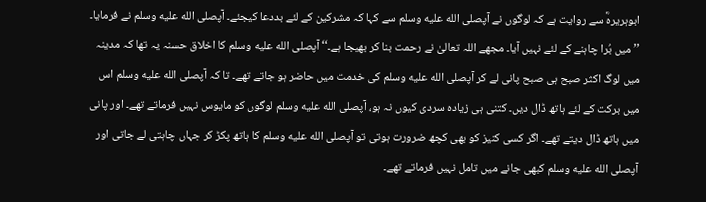ابوہریرہؓ سے روایت ہے کہ لوگوں نے آپصلى الله عليه وسلم سے کہا کہ مشرکین کے لئے بددعا کیجئے۔ آپصلى الله عليه وسلم نے فرمایا۔ ’’میں بُرا چاہنے کے لئے نہیں آیا۔ مجھے اللہ تعالیٰ نے رحمت بنا کر بھیجا ہے۔‘‘ آپصلى الله عليه وسلم کا اخلاق حسنہ یہ تھا کہ مدینہ میں لوگ اکثر صبح ہی صبح پانی لے کر آپصلى الله عليه وسلم کی خدمت میں حاضر ہو جاتے تھے۔ تا کہ آپصلى الله عليه وسلم اس میں برکت کے لئے ہاتھ ڈال دیں۔ کتنی ہی زیادہ سردی کیوں نہ ہو، آپصلى الله عليه وسلم لوگوں کو مایوس نہیں فرماتے تھے۔ اور پانی میں ہاتھ ڈال دیتے تھے۔ اگر کسی کنیز کو بھی کچھ ضرورت ہوتی تو آپصلى الله عليه وسلم کا ہاتھ پکڑ کر جہاں چاہتی لے جاتی اور آپصلى الله عليه وسلم کبھی جانے میں تامل نہیں فرماتے تھے۔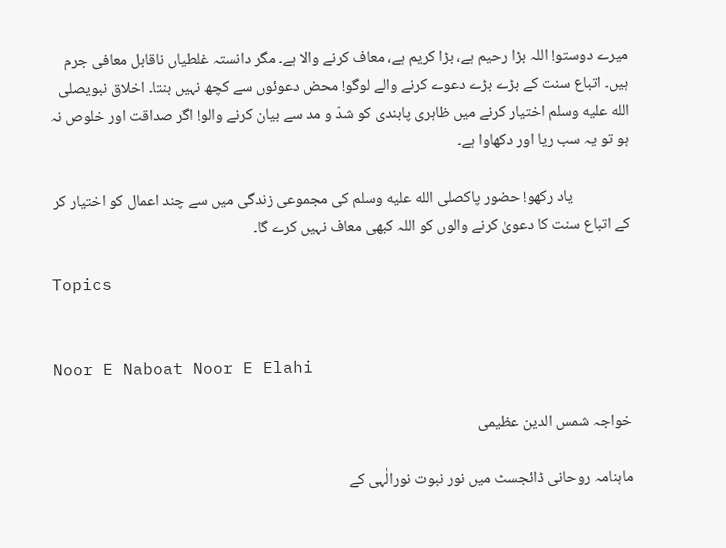میرے دوستو! اللہ بڑا رحیم ہے، بڑا کریم ہے، معاف کرنے والا ہے۔ مگر دانستہ غلطیاں ناقابل معافی جرم ہیں۔ اتباع سنت کے بڑے بڑے دعوے کرنے والے لوگو! محض دعوئوں سے کچھ نہیں بنتا۔ اخلاق نبویصلى الله عليه وسلم اختیار کرنے میں ظاہری پابندی کو شدّ و مد سے بیان کرنے والو! اگر صداقت اور خلوص نہ ہو تو یہ سب ریا اور دکھاوا ہے۔

                یاد رکھو! حضور پاکصلى الله عليه وسلم کی مجموعی زندگی میں سے چند اعمال کو اختیار کر کے اتباع سنت کا دعویٰ کرنے والوں کو اللہ کبھی معاف نہیں کرے گا۔

Topics


Noor E Naboat Noor E Elahi

خواجہ شمس الدین عظیمی

ماہنامہ روحانی ڈائجسٹ میں نور نبوت نورالٰہی کے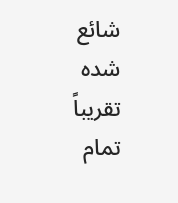شائع شدہ تقریباً تمام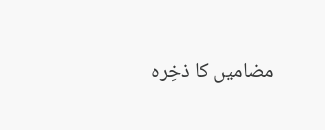مضامیں کا ذخِرہ